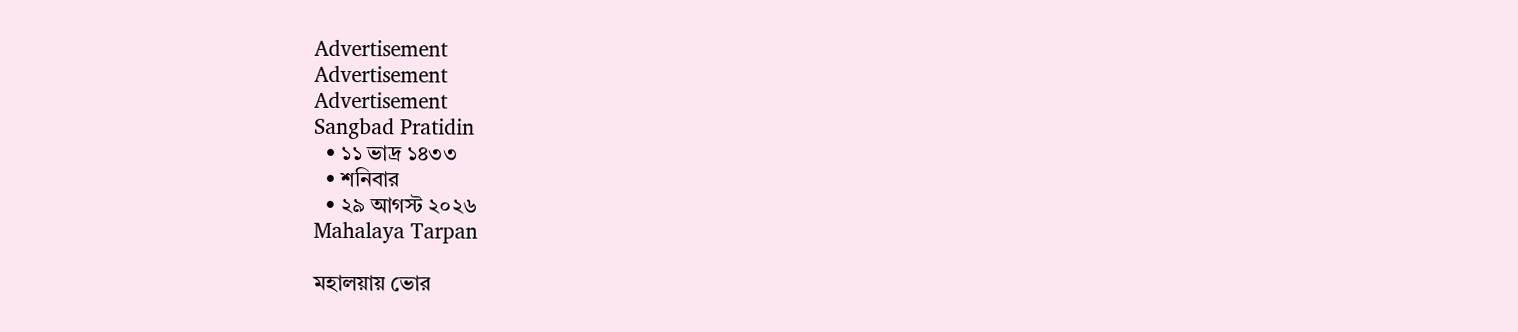Advertisement
Advertisement
Advertisement
Sangbad Pratidin
  • ১১ ভাদ্র ১৪৩৩
  • শনিবার
  • ২৯ আগস্ট ২০২৬
Mahalaya Tarpan

মহালয়ায় ভোর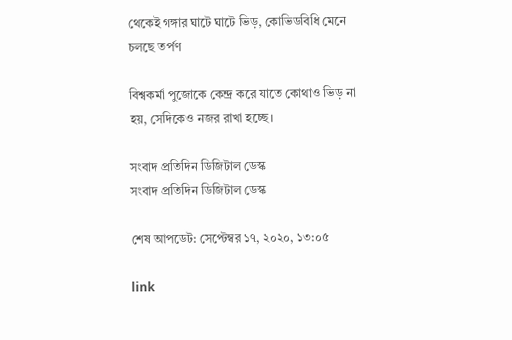থেকেই গঙ্গার ঘাটে ঘাটে ভিড়, কোভিডবিধি মেনে চলছে তর্পণ

বিশ্বকর্মা পুজোকে কেন্দ্র করে যাতে কোথাও ভিড় না হয়, সেদিকেও নজর রাখা হচ্ছে।

সংবাদ প্রতিদিন ডিজিটাল ডেস্ক
সংবাদ প্রতিদিন ডিজিটাল ডেস্ক

শেষ আপডেট: সেপ্টেম্বর ১৭, ২০২০, ১৩:০৫

link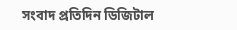সংবাদ প্রতিদিন ডিজিটাল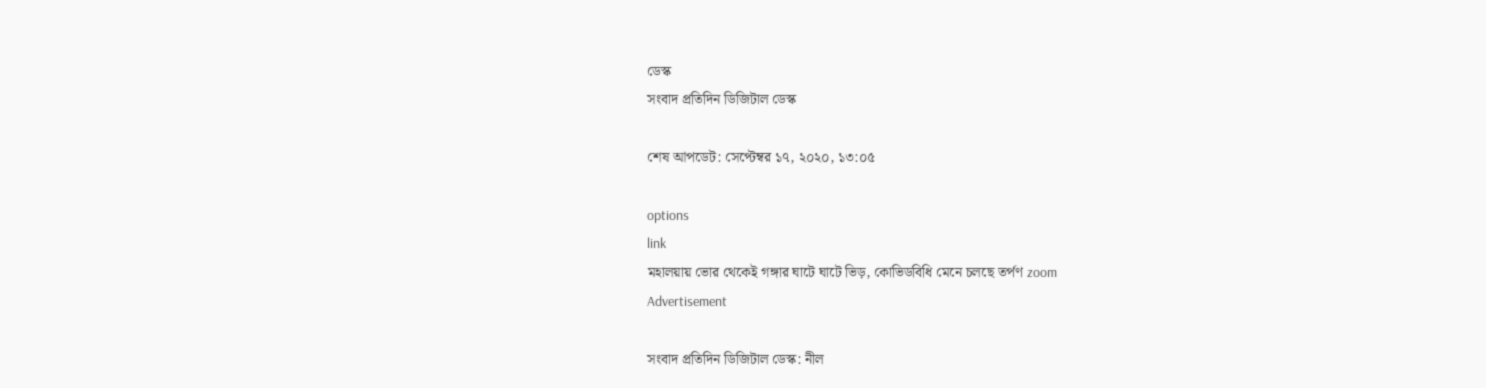ডেস্ক
সংবাদ প্রতিদিন ডিজিটাল ডেস্ক

শেষ আপডেট: সেপ্টেম্বর ১৭, ২০২০, ১৩:০৫

options
link
মহালয়ায় ভোর থেকেই গঙ্গার ঘাটে ঘাটে ভিড়, কোভিডবিধি মেনে চলছে তর্পণ zoom
Advertisement

সংবাদ প্রতিদিন ডিজিটাল ডেস্ক: নীল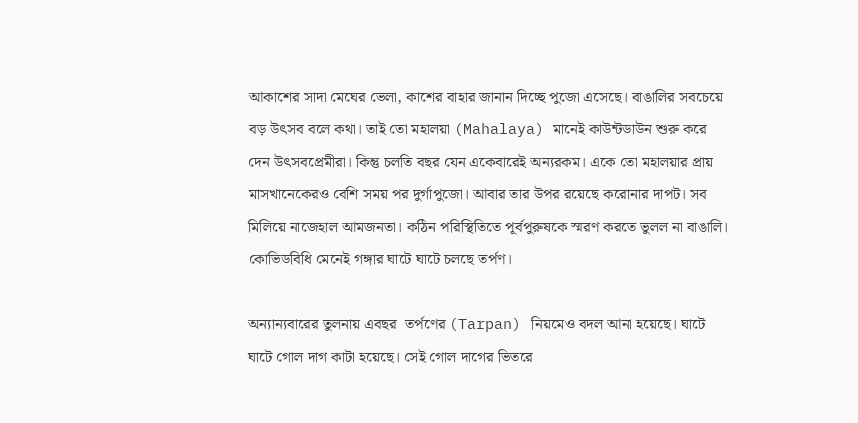আকাশের সাদা মেঘের ভেলা, কাশের বাহার জানান দিচ্ছে পুজো এসেছে। বাঙালির সবচেয়ে বড় উৎসব বলে কথা। তাই তো মহালয়া (Mahalaya) মানেই কাউন্টডাউন শুরু করে দেন উৎসবপ্রেমীরা। কিন্তু চলতি বছর যেন একেবারেই অন্যরকম। একে তো মহালয়ার প্রায় মাসখানেকেরও বেশি সময় পর দুর্গাপুজো। আবার তার উপর রয়েছে করোনার দাপট। সব মিলিয়ে নাজেহাল আমজনতা। কঠিন পরিস্থিতিতে পূর্বপুরুষকে স্মরণ করতে ভুলল না বাঙালি। কোভিডবিধি মেনেই গঙ্গার ঘাটে ঘাটে চলছে তর্পণ।

অন্যান্যবারের তুলনায় এবছর  তর্পণের (Tarpan) নিয়মেও বদল আনা হয়েছে। ঘাটে ঘাটে গোল দাগ কাটা হয়েছে। সেই গোল দাগের ভিতরে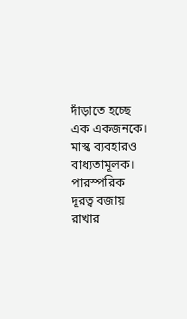দাঁড়াতে হচ্ছে এক একজনকে। মাস্ক ব্যবহারও বাধ্যতামূলক। পারস্পরিক দূরত্ব বজায় রাখার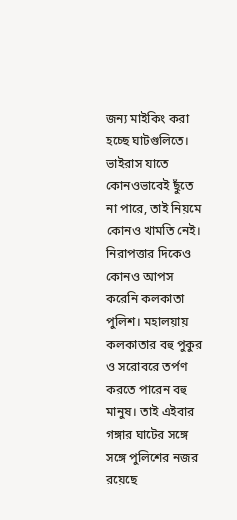জন্য মাইকিং করা হচ্ছে ঘাটগুলিতে। ভাইরাস যাতে কোনওভাবেই ছুঁতে না পারে, তাই নিয়মে কোনও খামতি নেই। নিরাপত্তার দিকেও কোনও আপস করেনি কলকাতা পুলিশ। মহালয়ায় কলকাতার বহু পুকুর ও সরোবরে তর্পণ করতে পারেন বহু মানুষ। তাই এইবার গঙ্গার ঘাটের সঙ্গে সঙ্গে পুলিশের নজর রয়েছে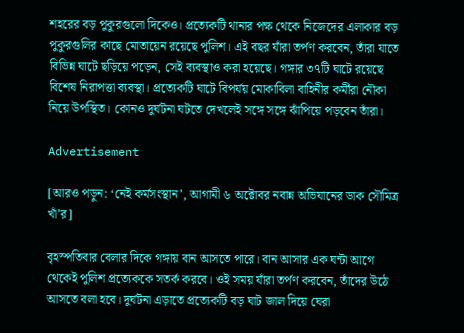শহরের বড় পুকুরগুলো দিকেও। প্রত্যেকটি থানার পক্ষ থেকে নিজেদের এলাকার বড় পুকুরগুলির কাছে মোতায়েন রয়েছে পুলিশ। এই বছর যাঁরা তর্পণ করবেন, তাঁরা যাতে বিভিন্ন ঘাটে ছড়িয়ে পড়েন, সেই ব্যবস্থাও করা হয়েছে। গঙ্গার ৩৭টি ঘাটে রয়েছে বিশেষ নিরাপত্তা ব্যবস্থা। প্রত্যেকটি ঘাটে বিপর্যয় মোকাবিলা বাহিনীর কর্মীরা নৌকা নিয়ে উপস্থিত। কোনও দুর্ঘটনা ঘটতে দেখলেই সঙ্গে সঙ্গে ঝাঁপিয়ে পড়বেন তাঁরা।

Advertisement

[আরও পড়ুন: ‘নেই কর্মসংস্থান’, আগামী ৬ অক্টোবর নবান্ন অভিযানের ডাক সৌমিত্র খাঁ’র]

বৃহস্পতিবার বেলার দিকে গঙ্গায় বান আসতে পারে। বান আসার এক ঘন্টা আগে থেকেই পুলিশ প্রত্যেককে সতর্ক করবে। ওই সময় যাঁরা তর্পণ করবেন, তাঁদের উঠে আসতে বলা হবে। দুর্ঘটনা এড়াতে প্রত্যেকটি বড় ঘাট জাল দিয়ে ঘেরা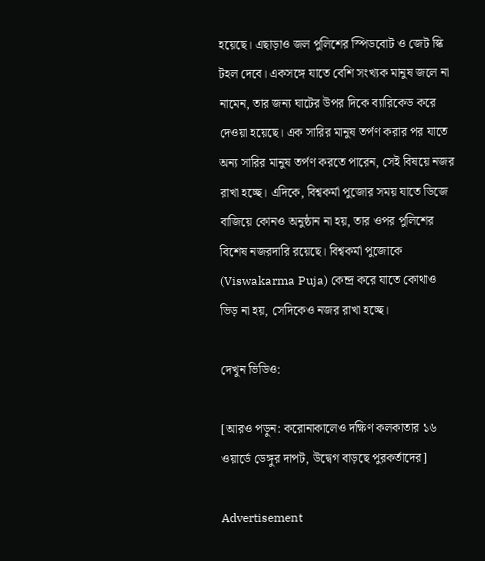হয়েছে। এছাড়াও জল পুলিশের স্পিডবোট ও জেট স্কি টহল দেবে। একসঙ্গে যাতে বেশি সংখ্যক মানুষ জলে না নামেন, তার জন্য ঘাটের উপর দিকে ব্যারিকেড করে দেওয়া হয়েছে। এক সারির মানুষ তর্পণ করার পর যাতে অন্য সারির মানুষ তর্পণ করতে পারেন, সেই বিষয়ে নজর রাখা হচ্ছে। এদিকে, বিশ্বকর্মা পুজোর সময় যাতে ডিজে বাজিয়ে কোনও অনুষ্ঠান না হয়, তার ওপর পুলিশের বিশেষ নজরদারি রয়েছে। বিশ্বকর্মা পুজোকে (Viswakarma Puja) কেন্দ্র করে যাতে কোথাও ভিড় না হয়, সেদিকেও নজর রাখা হচ্ছে।

দেখুন ভিডিও:

[আরও পড়ুন: করোনাকালেও দক্ষিণ কলকাতার ১৬ ওয়ার্ডে ডেঙ্গুর দাপট, উদ্বেগ বাড়ছে পুরকর্তাদের]

Advertisement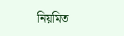নিয়মিত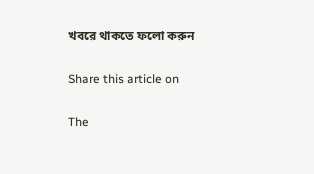খবরে থাকতে ফলো করুন

Share this article on

The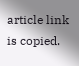article link is copied.